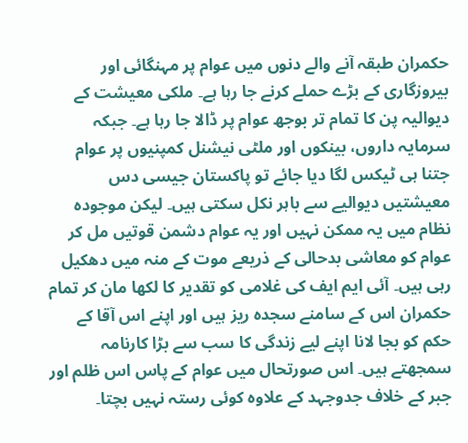حکمران طبقہ آنے والے دنوں میں عوام پر مہنگائی اور بیروزگاری کے بڑے حملے کرنے جا رہا ہے۔ ملکی معیشت کے دیوالیہ پن کا تمام تر بوجھ عوام پر ڈالا جا رہا ہے۔ جبکہ سرمایہ داروں، بینکوں اور ملٹی نیشنل کمپنیوں پر عوام جتنا ہی ٹیکس لگا دیا جائے تو پاکستان جیسی دس معیشتیں دیوالیے سے باہر نکل سکتی ہیں۔ لیکن موجودہ نظام میں یہ ممکن نہیں اور یہ عوام دشمن قوتیں مل کر عوام کو معاشی بدحالی کے ذریعے موت کے منہ میں دھکیل رہی ہیں۔ آئی ایم ایف کی غلامی کو تقدیر کا لکھا مان کر تمام حکمران اس کے سامنے سجدہ ریز ہیں اور اپنے اس آقا کے حکم کو بجا لانا اپنے لیے زندگی کا سب سے بڑا کارنامہ سمجھتے ہیں۔ اس صورتحال میں عوام کے پاس اس ظلم اور جبر کے خلاف جدوجہد کے علاوہ کوئی رستہ نہیں بچتا۔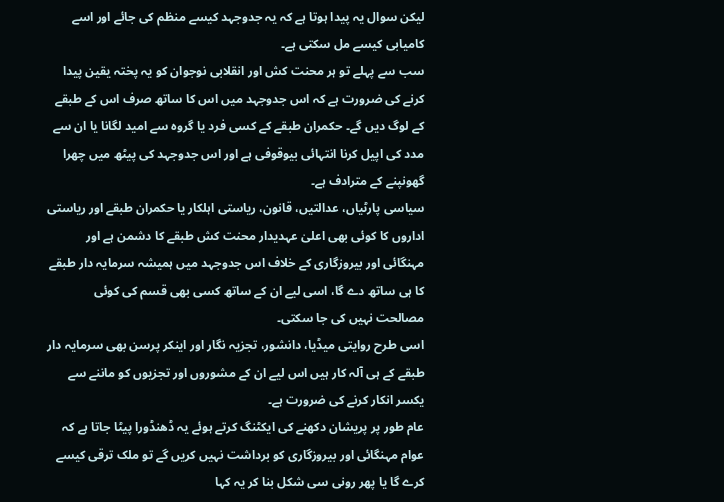لیکن سوال یہ پیدا ہوتا ہے کہ یہ جدوجہد کیسے منظم کی جائے اور اسے کامیابی کیسے مل سکتی ہے۔
سب سے پہلے تو ہر محنت کش اور انقلابی نوجوان کو یہ پختہ یقین پیدا کرنے کی ضرورت ہے کہ اس جدوجہد میں اس کا ساتھ صرف اس کے طبقے کے لوگ دیں گے۔ حکمران طبقے کے کسی فرد یا گروہ سے امید لگانا یا ان سے مدد کی اپیل کرنا انتہائی بیوقوفی ہے اور اس جدوجہد کی پیٹھ میں چھرا گھونپنے کے مترادف ہے۔
سیاسی پارٹیاں، عدالتیں، قانون، ریاستی اہلکار یا حکمران طبقے اور ریاستی اداروں کا کوئی بھی اعلیٰ عہدیدار محنت کش طبقے کا دشمن ہے اور مہنگائی اور بیروزگاری کے خلاف اس جدوجہد میں ہمیشہ سرمایہ دار طبقے کا ہی ساتھ دے گا، اسی لیے ان کے ساتھ کسی بھی قسم کی کوئی مصالحت نہیں کی جا سکتی۔
اسی طرح روایتی میڈیا، دانشور، تجزیہ نگار اور اینکر پرسن بھی سرمایہ دار طبقے کے ہی آلہ کار ہیں اس لیے ان کے مشوروں اور تجزیوں کو ماننے سے یکسر انکار کرنے کی ضرورت ہے۔
عام طور پر پریشان دکھنے کی ایکٹنگ کرتے ہوئے یہ ڈھنڈورا پیٹا جاتا ہے کہ عوام مہنگائی اور بیروزگاری کو برداشت نہیں کریں گے تو ملک ترقی کیسے کرے گا یا پھر رونی سی شکل بنا کر یہ کہا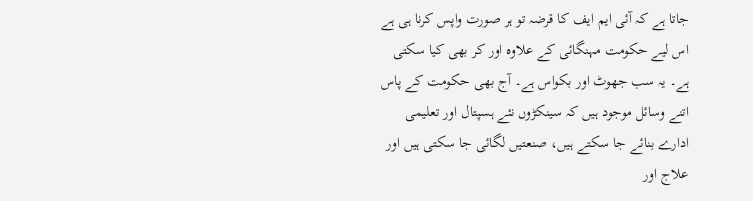جاتا ہے کہ آئی ایم ایف کا قرضہ تو ہر صورت واپس کرنا ہی ہے اس لیے حکومت مہنگائی کے علاوہ اور کر بھی کیا سکتی ہے۔ یہ سب جھوٹ اور بکواس ہے۔ آج بھی حکومت کے پاس اتنے وسائل موجود ہیں کہ سینکڑوں نئے ہسپتال اور تعلیمی ادارے بنائے جا سکتے ہیں، صنعتیں لگائی جا سکتی ہیں اور علاج اور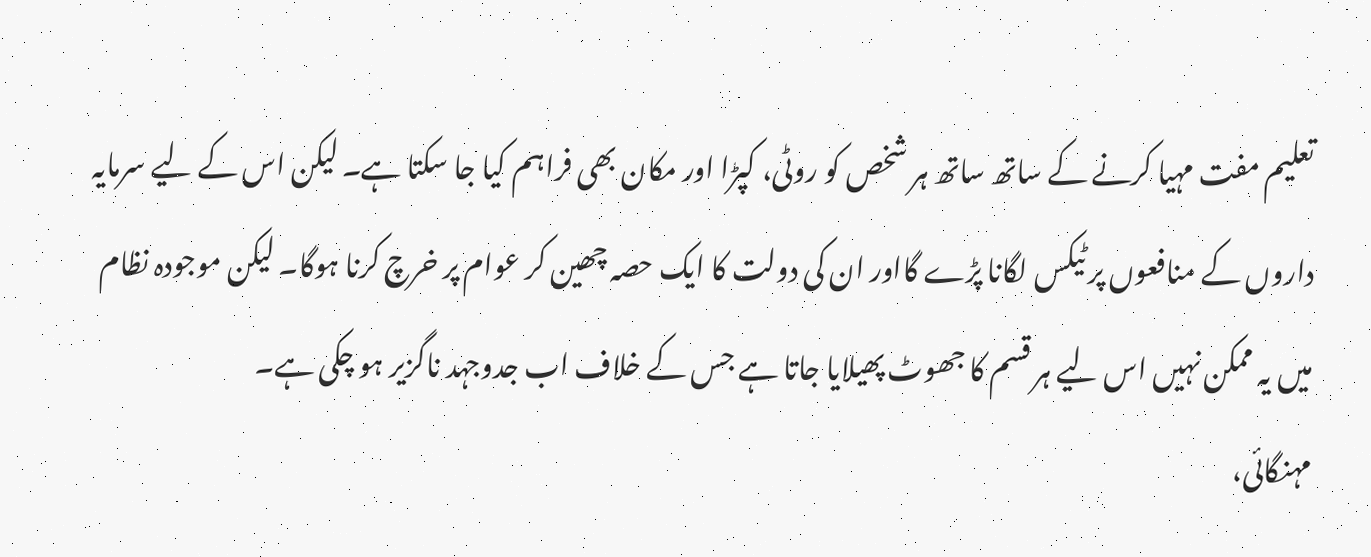تعلیم مفت مہیا کرنے کے ساتھ ساتھ ہر شخص کو روٹی، کپڑا اور مکان بھی فراہم کیا جا سکتا ہے۔ لیکن اس کے لیے سرمایہ داروں کے منافعوں پر ٹیکس لگانا پڑے گااور ان کی دولت کا ایک حصہ چھین کر عوام پر خرچ کرنا ہوگا۔ لیکن موجودہ نظام میں یہ ممکن نہیں اس لیے ہر قسم کا جھوٹ پھیلایا جاتا ہے جس کے خلاف اب جدوجہد ناگزیر ہو چکی ہے۔
مہنگائی،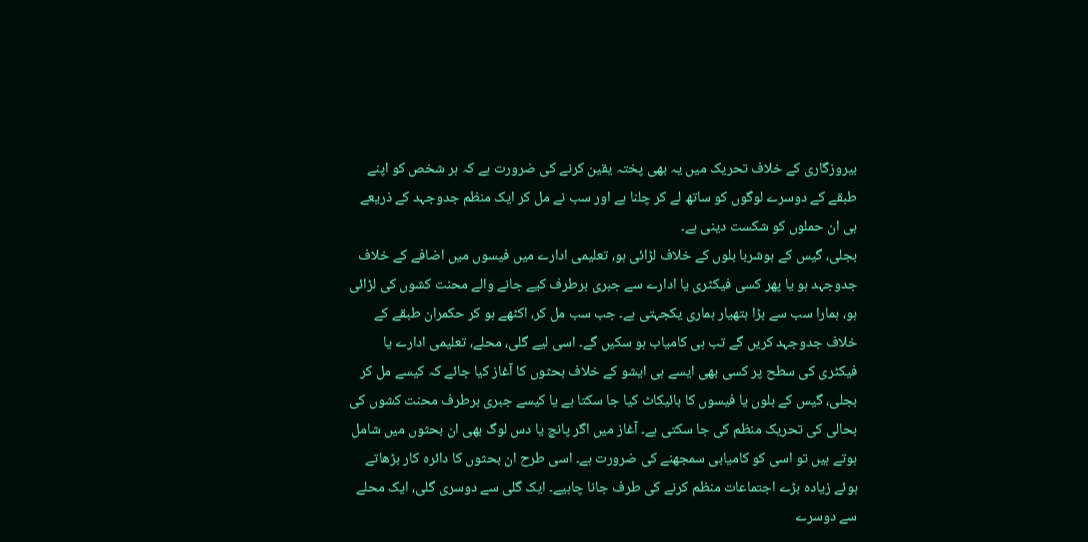بیروزگاری کے خلاف تحریک میں یہ بھی پختہ یقین کرنے کی ضرورت ہے کہ ہر شخص کو اپنے طبقے کے دوسرے لوگوں کو ساتھ لے کر چلنا ہے اور سب نے مل کر ایک منظم جدوجہد کے ذریعے ہی ان حملوں کو شکست دینی ہے۔
بجلی، گیس کے ہوشربا بلوں کے خلاف لڑائی ہو، تعلیمی ادارے میں فیسوں میں اضافے کے خلاف جدوجہد ہو یا پھر کسی فیکٹری یا ادارے سے جبری برطرف کیے جانے والے محنت کشوں کی لڑائی ہو، ہمارا سب سے بڑا ہتھیار ہماری یکجہتی ہے۔ جب سب مل کر، اکٹھے ہو کر حکمران طبقے کے خلاف جدوجہد کریں گے تب ہی کامیاب ہو سکیں گے۔ اسی لیے گلی، محلے، تعلیمی ادارے یا فیکٹری کی سطح پر کسی بھی ایسے ہی ایشو کے خلاف بحثوں کا آغاز کیا جائے کہ کیسے مل کر بجلی، گیس کے بلوں یا فیسوں کا بائیکاٹ کیا جا سکتا ہے یا کیسے جبری برطرف محنت کشوں کی بحالی کی تحریک منظم کی جا سکتی ہے۔ آغاز میں اگر پانچ یا دس لوگ بھی ان بحثوں میں شامل ہوتے ہیں تو اسی کو کامیابی سمجھنے کی ضرورت ہے۔ اسی طرح ان بحثوں کا دائرہ کار بڑھاتے ہوئے زیادہ بڑے اجتماعات منظم کرنے کی طرف جانا چاہیے۔ ایک گلی سے دوسری گلی، ایک محلے سے دوسرے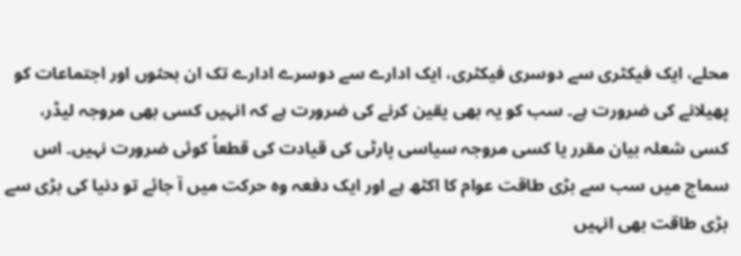محلے، ایک فیکٹری سے دوسری فیکٹری، ایک ادارے سے دوسرے ادارے تک ان بحثوں اور اجتماعات کو پھیلانے کی ضرورت ہے۔ سب کو یہ بھی یقین کرنے کی ضرورت ہے کہ انہیں کسی بھی مروجہ لیڈر، کسی شعلہ بیان مقرر یا کسی مروجہ سیاسی پارٹی کی قیادت کی قطعاً کوئی ضرورت نہیں۔ اس سماج میں سب سے بڑی طاقت عوام کا اکٹھ ہے اور ایک دفعہ وہ حرکت میں آ جائے تو دنیا کی بڑی سے بڑی طاقت بھی انہیں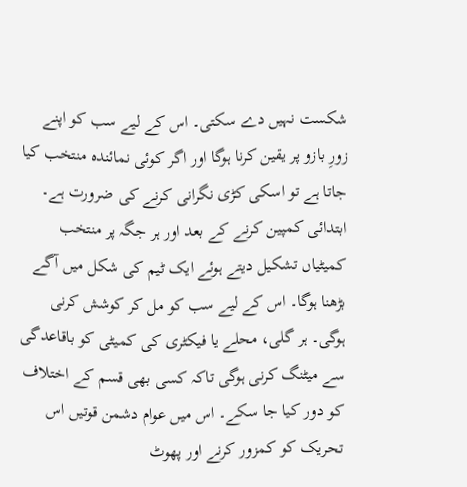شکست نہیں دے سکتی۔ اس کے لیے سب کو اپنے زورِ بازو پر یقین کرنا ہوگا اور اگر کوئی نمائندہ منتخب کیا جاتا ہے تو اسکی کڑی نگرانی کرنے کی ضرورت ہے۔
ابتدائی کمپین کرنے کے بعد اور ہر جگہ پر منتخب کمیٹیاں تشکیل دیتے ہوئے ایک ٹیم کی شکل میں آگے بڑھنا ہوگا۔ اس کے لیے سب کو مل کر کوشش کرنی ہوگی۔ ہر گلی، محلے یا فیکٹری کی کمیٹی کو باقاعدگی سے میٹنگ کرنی ہوگی تاکہ کسی بھی قسم کے اختلاف کو دور کیا جا سکے۔ اس میں عوام دشمن قوتیں اس تحریک کو کمزور کرنے اور پھوٹ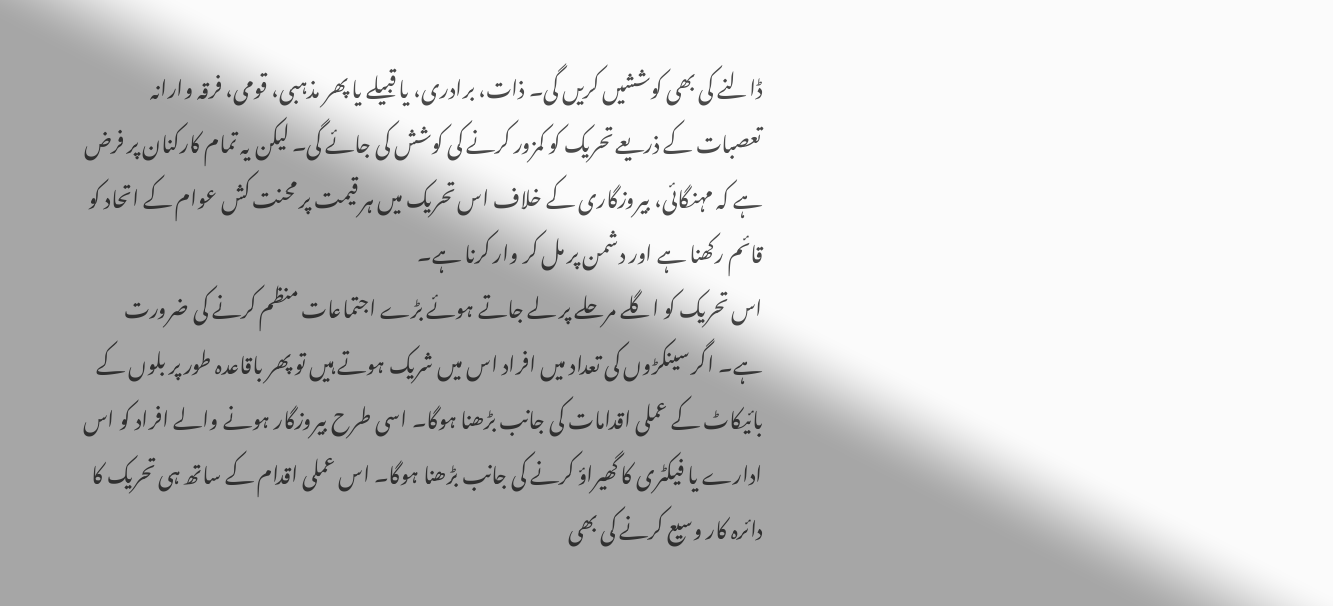ڈالنے کی بھی کوششیں کریں گی۔ ذات، برادری، یا قبیلے یا پھر مذہبی، قومی، فرقہ وارانہ تعصبات کے ذریعے تحریک کو کمزور کرنے کی کوشش کی جائے گی۔ لیکن یہ تمام کارکنان پر فرض ہے کہ مہنگائی، بیروزگاری کے خلاف اس تحریک میں ہر قیمت پر محنت کش عوام کے اتحاد کو قائم رکھنا ہے اور دشمن پر مل کر وار کرنا ہے۔
اس تحریک کو اگلے مرحلے پر لے جاتے ہوئے بڑے اجتماعات منظم کرنے کی ضرورت ہے۔ اگر سینکڑوں کی تعداد میں افراد اس میں شریک ہوتے ہیں تو پھر باقاعدہ طور پر بلوں کے بائیکاٹ کے عملی اقدامات کی جانب بڑھنا ہوگا۔ اسی طرح بیروزگار ہونے والے افراد کو اس ادارے یا فیکٹری کا گھیراؤ کرنے کی جانب بڑھنا ہوگا۔ اس عملی اقدام کے ساتھ ہی تحریک کا دائرہ کار وسیع کرنے کی بھی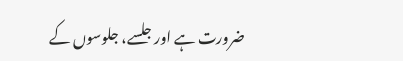ضرورت ہے اور جلسے، جلوسوں کے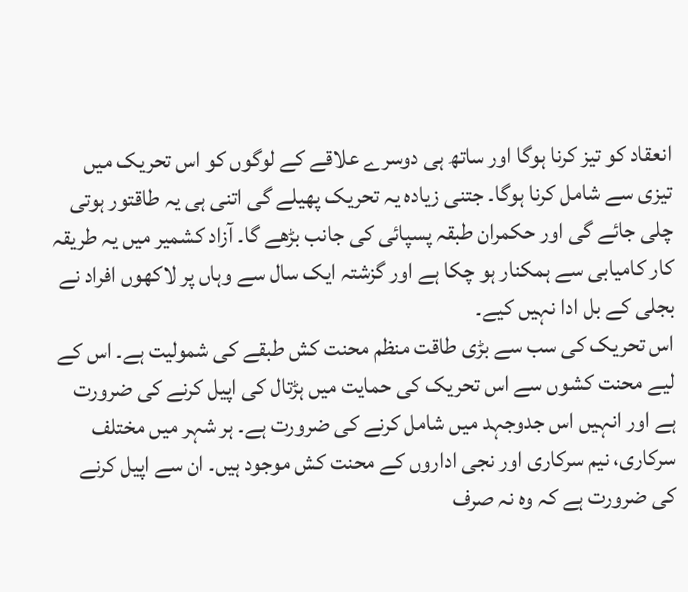انعقاد کو تیز کرنا ہوگا اور ساتھ ہی دوسرے علاقے کے لوگوں کو اس تحریک میں تیزی سے شامل کرنا ہوگا۔ جتنی زیادہ یہ تحریک پھیلے گی اتنی ہی یہ طاقتور ہوتی چلی جائے گی اور حکمران طبقہ پسپائی کی جانب بڑھے گا۔ آزاد کشمیر میں یہ طریقہ کار کامیابی سے ہمکنار ہو چکا ہے اور گزشتہ ایک سال سے وہاں پر لاکھوں افراد نے بجلی کے بل ادا نہیں کیے۔
اس تحریک کی سب سے بڑی طاقت منظم محنت کش طبقے کی شمولیت ہے۔ اس کے لیے محنت کشوں سے اس تحریک کی حمایت میں ہڑتال کی اپیل کرنے کی ضرورت ہے اور انہیں اس جدوجہد میں شامل کرنے کی ضرورت ہے۔ ہر شہر میں مختلف سرکاری، نیم سرکاری اور نجی اداروں کے محنت کش موجود ہیں۔ ان سے اپیل کرنے کی ضرورت ہے کہ وہ نہ صرف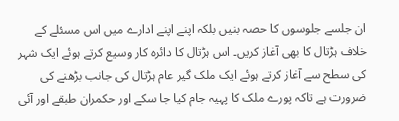ان جلسے جلوسوں کا حصہ بنیں بلکہ اپنے اپنے ادارے میں اس مسئلے کے خلاف ہڑتال کا بھی آغاز کریں۔ اس ہڑتال کا دائرہ کار وسیع کرتے ہوئے ایک شہر کی سطح سے آغاز کرتے ہوئے ایک ملک گیر عام ہڑتال کی جانب بڑھنے کی ضرورت ہے تاکہ پورے ملک کا پہیہ جام کیا جا سکے اور حکمران طبقے اور آئی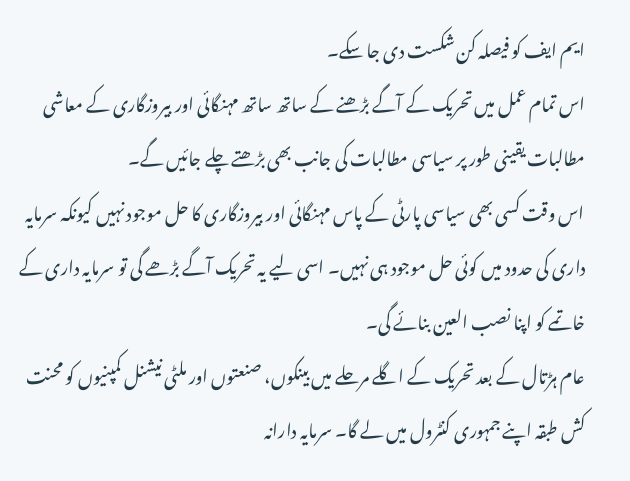ایم ایف کو فیصلہ کن شکست دی جا سکے۔
اس تمام عمل میں تحریک کے آگے بڑھنے کے ساتھ ساتھ مہنگائی اور بیروزگاری کے معاشی مطالبات یقینی طور پر سیاسی مطالبات کی جانب بھی بڑھتے چلے جائیں گے۔
اس وقت کسی بھی سیاسی پارٹی کے پاس مہنگائی اور بیروزگاری کا حل موجود نہیں کیونکہ سرمایہ داری کی حدود میں کوئی حل موجود ہی نہیں۔ اسی لیے یہ تحریک آگے بڑھے گی تو سرمایہ داری کے خاتمے کو اپنا نصب العین بنائے گی۔
عام ہڑتال کے بعد تحریک کے اگلے مرحلے میں بینکوں، صنعتوں اور ملٹی نیشنل کمپنیوں کو محنت کش طبقہ اپنے جمہوری کنٹرول میں لے گا۔ سرمایہ دارانہ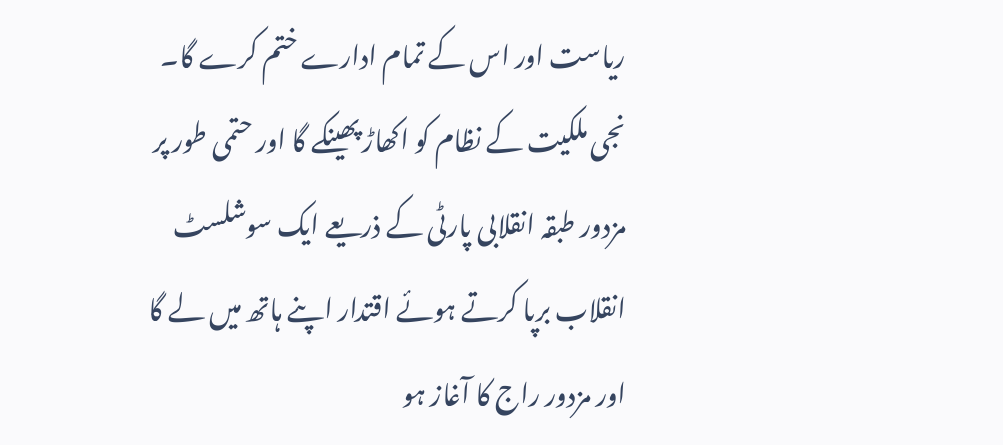ریاست اور اس کے تمام ادارے ختم کرے گا۔ نجی ملکیت کے نظام کو اکھاڑ پھینکے گا اور حتمی طور پر مزدور طبقہ انقلابی پارٹی کے ذریعے ایک سوشلسٹ انقلاب برپا کرتے ہوئے اقتدار اپنے ہاتھ میں لے گا اور مزدور راج کا آغاز ہو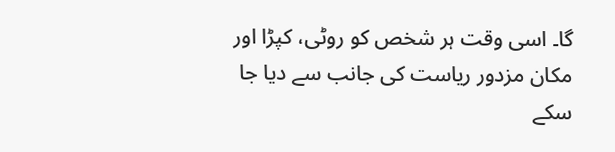گا۔ اسی وقت ہر شخص کو روٹی، کپڑا اور مکان مزدور ریاست کی جانب سے دیا جا سکے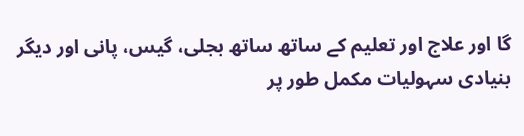گا اور علاج اور تعلیم کے ساتھ ساتھ بجلی، گیس، پانی اور دیگر بنیادی سہولیات مکمل طور پر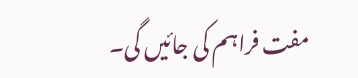مفت فراہم کی جائیں گی۔